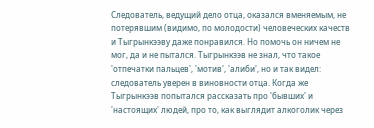Следователь, ведущий дело отца, оказался вменяемым, не потерявшим (видимо, по молодости) человеческих качеств и Тыгрынкээву даже понравился. Но помочь он ничем не мог, да и не пытался. Тыгрынкээв не знал, что такое 'отпечатки пальцев', 'мотив', 'алиби', но и так видел: следователь уверен в виновности отца. Когда же Тыгрынкээв попытался рассказать про 'бывших' и 'настоящих' людей, про то, как выглядит алкоголик через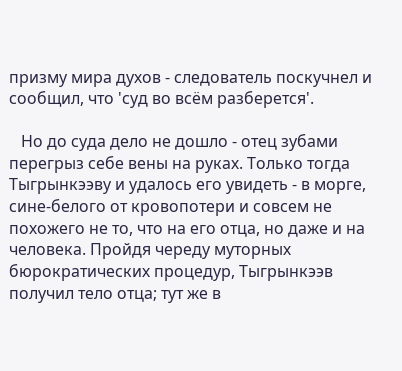призму мира духов - следователь поскучнел и сообщил, что 'суд во всём разберется'.

   Но до суда дело не дошло - отец зубами перегрыз себе вены на руках. Только тогда Тыгрынкээву и удалось его увидеть - в морге, сине-белого от кровопотери и совсем не похожего не то, что на его отца, но даже и на человека. Пройдя череду муторных бюрократических процедур, Тыгрынкээв получил тело отца; тут же в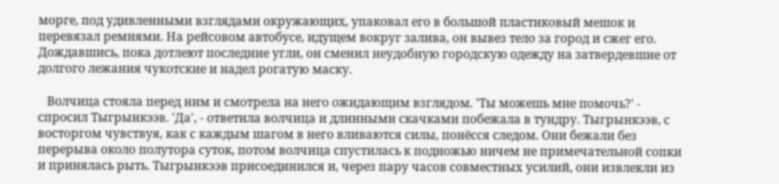морге, под удивленными взглядами окружающих, упаковал его в большой пластиковый мешок и перевязал ремнями. На рейсовом автобусе, идущем вокруг залива, он вывез тело за город и сжег его. Дождавшись, пока дотлеют последние угли, он сменил неудобную городскую одежду на затвердевшие от долгого лежания чукотские и надел рогатую маску.

   Волчица стояла перед ним и смотрела на него ожидающим взглядом. 'Ты можешь мне помочь?' - спросил Тыгрынкээв. 'Да', - ответила волчица и длинными скачками побежала в тундру. Тыгрынкээв, с восторгом чувствуя, как с каждым шагом в него вливаются силы, понёсся следом. Они бежали без перерыва около полутора суток, потом волчица спустилась к подножью ничем не примечательной сопки и принялась рыть. Тыгрынкээв присоединился и, через пару часов совместных усилий, они извлекли из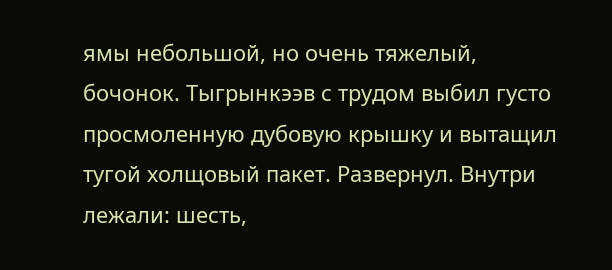ямы небольшой, но очень тяжелый, бочонок. Тыгрынкээв с трудом выбил густо просмоленную дубовую крышку и вытащил тугой холщовый пакет. Развернул. Внутри лежали: шесть,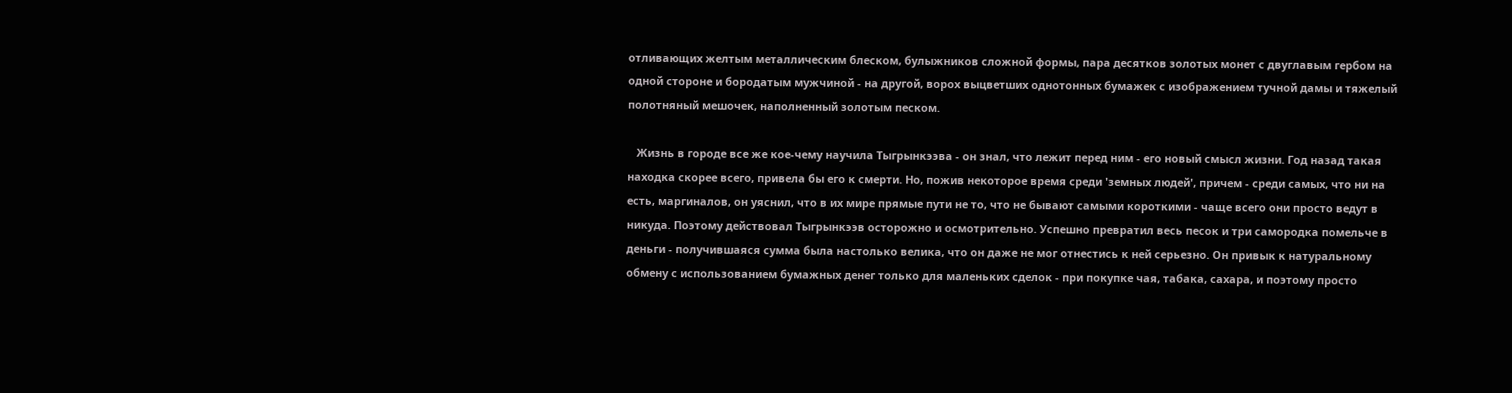отливающих желтым металлическим блеском, булыжников сложной формы, пара десятков золотых монет с двуглавым гербом на одной стороне и бородатым мужчиной - на другой, ворох выцветших однотонных бумажек с изображением тучной дамы и тяжелый полотняный мешочек, наполненный золотым песком.

   Жизнь в городе все же кое-чему научила Тыгрынкээва - он знал, что лежит перед ним - его новый смысл жизни. Год назад такая находка скорее всего, привела бы его к смерти. Но, пожив некоторое время среди 'земных людей', причем - среди самых, что ни на есть, маргиналов, он уяснил, что в их мире прямые пути не то, что не бывают самыми короткими - чаще всего они просто ведут в никуда. Поэтому действовал Тыгрынкээв осторожно и осмотрительно. Успешно превратил весь песок и три самородка помельче в деньги - получившаяся сумма была настолько велика, что он даже не мог отнестись к ней серьезно. Он привык к натуральному обмену с использованием бумажных денег только для маленьких сделок - при покупке чая, табака, сахара, и поэтому просто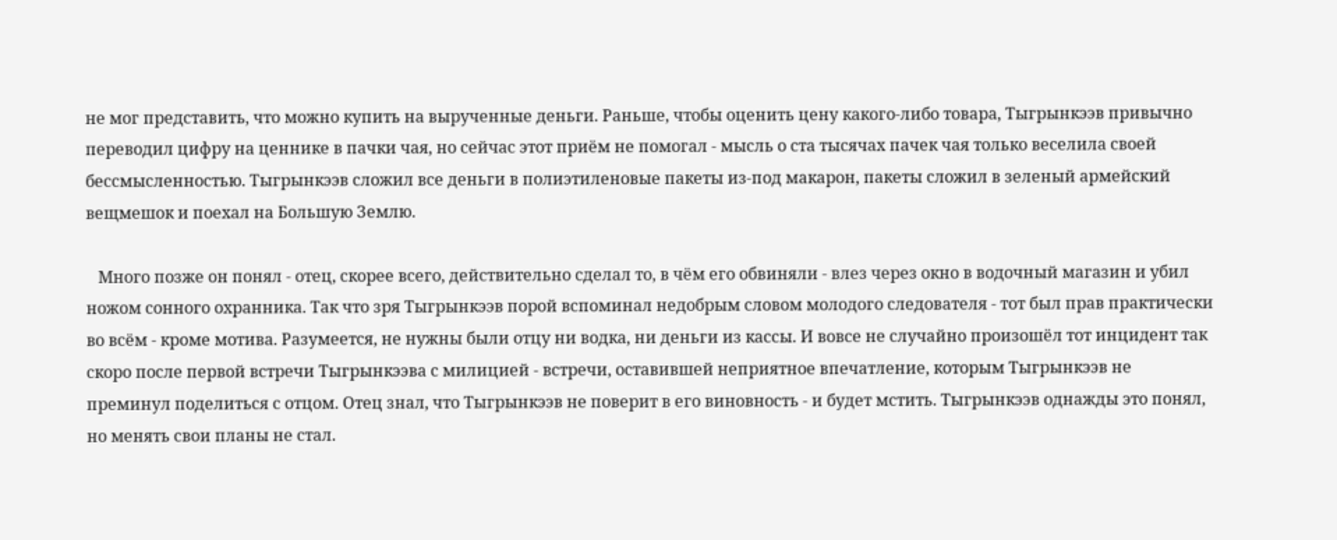не мог представить, что можно купить на вырученные деньги. Раньше, чтобы оценить цену какого-либо товара, Тыгрынкээв привычно переводил цифру на ценнике в пачки чая, но сейчас этот приём не помогал - мысль о ста тысячах пачек чая только веселила своей бессмысленностью. Тыгрынкээв сложил все деньги в полиэтиленовые пакеты из-под макарон, пакеты сложил в зеленый армейский вещмешок и поехал на Большую Землю.

   Много позже он понял - отец, скорее всего, действительно сделал то, в чём его обвиняли - влез через окно в водочный магазин и убил ножом сонного охранника. Так что зря Тыгрынкээв порой вспоминал недобрым словом молодого следователя - тот был прав практически во всём - кроме мотива. Разумеется, не нужны были отцу ни водка, ни деньги из кассы. И вовсе не случайно произошёл тот инцидент так скоро после первой встречи Тыгрынкээва с милицией - встречи, оставившей неприятное впечатление, которым Тыгрынкээв не преминул поделиться с отцом. Отец знал, что Тыгрынкээв не поверит в его виновность - и будет мстить. Тыгрынкээв однажды это понял, но менять свои планы не стал.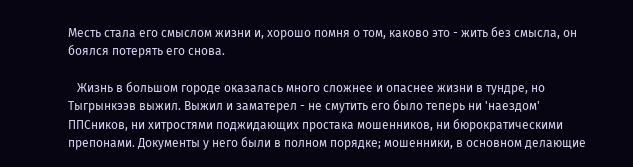Месть стала его смыслом жизни и, хорошо помня о том, каково это - жить без смысла, он боялся потерять его снова.

   Жизнь в большом городе оказалась много сложнее и опаснее жизни в тундре, но Тыгрынкээв выжил. Выжил и заматерел - не смутить его было теперь ни 'наездом' ППСников, ни хитростями поджидающих простака мошенников, ни бюрократическими препонами. Документы у него были в полном порядке; мошенники, в основном делающие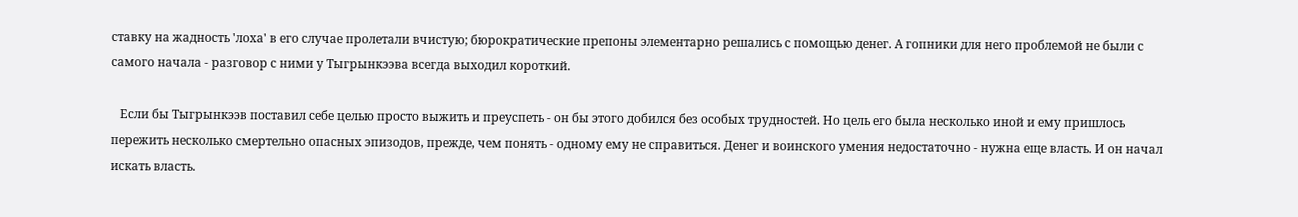ставку на жадность 'лоха' в его случае пролетали вчистую; бюрократические препоны элементарно решались с помощью денег. А гопники для него проблемой не были с самого начала - разговор с ними у Тыгрынкээва всегда выходил короткий.

   Если бы Тыгрынкээв поставил себе целью просто выжить и преуспеть - он бы этого добился без особых трудностей. Но цель его была несколько иной и ему пришлось пережить несколько смертельно опасных эпизодов, прежде, чем понять - одному ему не справиться. Денег и воинского умения недостаточно - нужна еще власть. И он начал искать власть.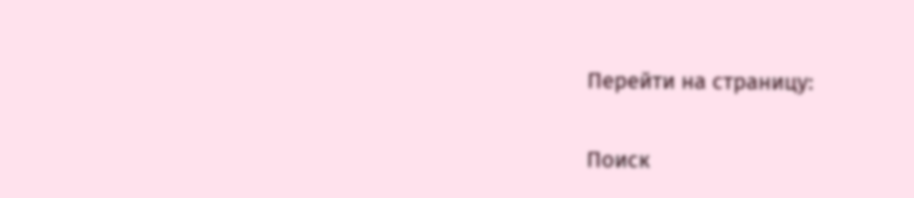Перейти на страницу:

Поиск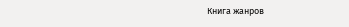Книга жанров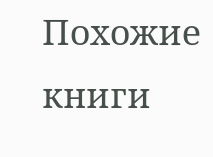Похожие книги